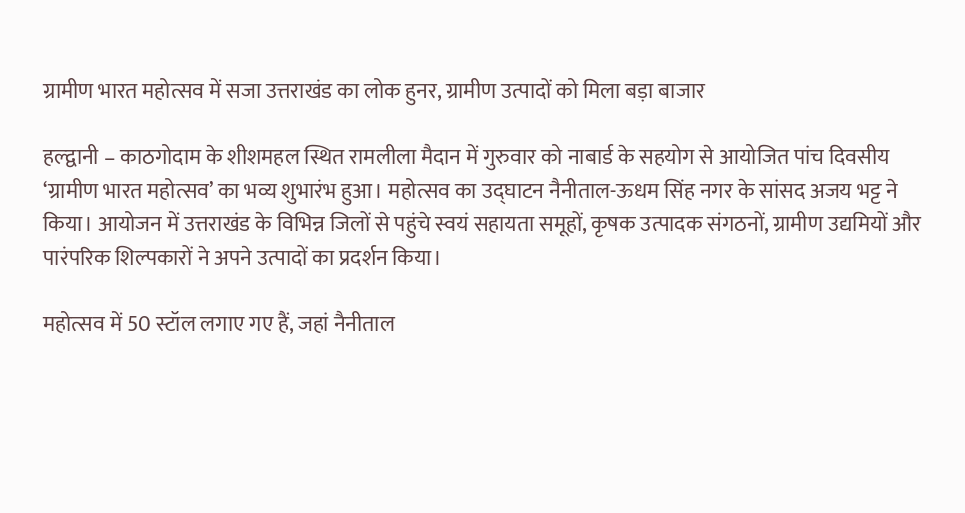ग्रामीण भारत महोत्सव में सजा उत्तराखंड का लोक हुनर, ग्रामीण उत्पादों को मिला बड़ा बाजार

हल्द्वानी – काठगोदाम के शीशमहल स्थित रामलीला मैदान में गुरुवार को नाबार्ड के सहयोग से आयोजित पांच दिवसीय ‘ग्रामीण भारत महोत्सव’ का भव्य शुभारंभ हुआ। महोत्सव का उद्घाटन नैनीताल-ऊधम सिंह नगर के सांसद अजय भट्ट ने किया। आयोजन में उत्तराखंड के विभिन्न जिलों से पहुंचे स्वयं सहायता समूहों, कृषक उत्पादक संगठनों, ग्रामीण उद्यमियों और पारंपरिक शिल्पकारों ने अपने उत्पादों का प्रदर्शन किया।

महोत्सव में 50 स्टॉल लगाए गए हैं, जहां नैनीताल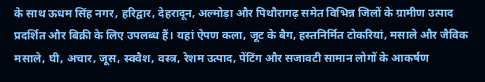के साथ ऊधम सिंह नगर, हरिद्वार, देहरादून, अल्मोड़ा और पिथौरागढ़ समेत विभिन्न जिलों के ग्रामीण उत्पाद प्रदर्शित और बिक्री के लिए उपलब्ध हैं। यहां ऐपण कला, जूट के बैग, हस्तनिर्मित टोकरियां, मसाले और जैविक मसाले, घी, अचार, जूस, स्क्वैश, वस्त्र, रेशम उत्पाद, पेंटिंग और सजावटी सामान लोगों के आकर्षण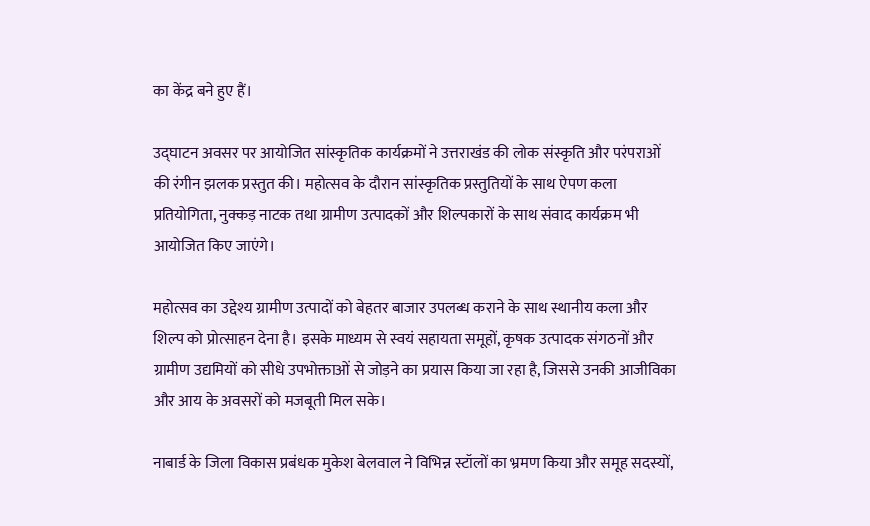का केंद्र बने हुए हैं।

उद्घाटन अवसर पर आयोजित सांस्कृतिक कार्यक्रमों ने उत्तराखंड की लोक संस्कृति और परंपराओं की रंगीन झलक प्रस्तुत की। महोत्सव के दौरान सांस्कृतिक प्रस्तुतियों के साथ ऐपण कला प्रतियोगिता, नुक्कड़ नाटक तथा ग्रामीण उत्पादकों और शिल्पकारों के साथ संवाद कार्यक्रम भी आयोजित किए जाएंगे।

महोत्सव का उद्देश्य ग्रामीण उत्पादों को बेहतर बाजार उपलब्ध कराने के साथ स्थानीय कला और शिल्प को प्रोत्साहन देना है। इसके माध्यम से स्वयं सहायता समूहों, कृषक उत्पादक संगठनों और ग्रामीण उद्यमियों को सीधे उपभोक्ताओं से जोड़ने का प्रयास किया जा रहा है, जिससे उनकी आजीविका और आय के अवसरों को मजबूती मिल सके।

नाबार्ड के जिला विकास प्रबंधक मुकेश बेलवाल ने विभिन्न स्टॉलों का भ्रमण किया और समूह सदस्यों,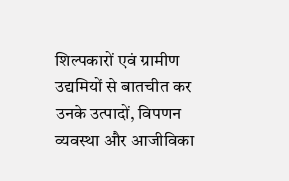शिल्पकारों एवं ग्रामीण उद्यमियों से बातचीत कर उनके उत्पादों, विपणन व्यवस्था और आजीविका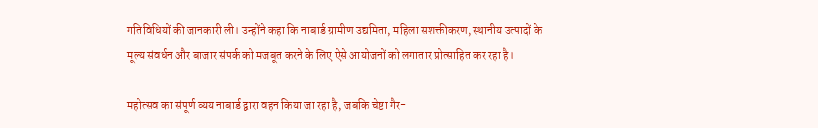गतिविधियों की जानकारी ली। उन्होंने कहा कि नाबार्ड ग्रामीण उद्यमिता, महिला सशक्तीकरण, स्थानीय उत्पादों के मूल्य संवर्धन और बाजार संपर्क को मजबूत करने के लिए ऐसे आयोजनों को लगातार प्रोत्साहित कर रहा है।

महोत्सव का संपूर्ण व्यय नाबार्ड द्वारा वहन किया जा रहा है, जबकि चेष्टा गैर-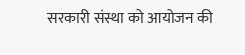सरकारी संस्था को आयोजन की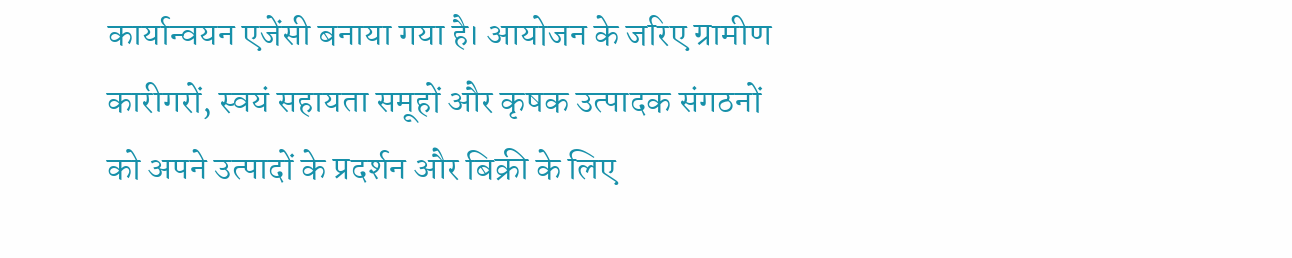कार्यान्वयन एजेंसी बनाया गया है। आयोजन के जरिए ग्रामीण कारीगरों, स्वयं सहायता समूहों और कृषक उत्पादक संगठनों को अपने उत्पादों के प्रदर्शन और बिक्री के लिए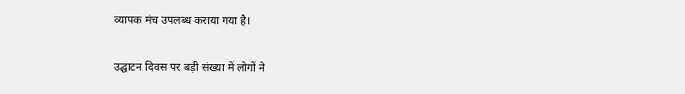व्यापक मंच उपलब्ध कराया गया है।

उद्घाटन दिवस पर बड़ी संख्या में लोगों ने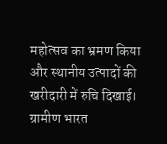महोत्सव का भ्रमण किया और स्थानीय उत्पादों की खरीदारी में रुचि दिखाई। ग्रामीण भारत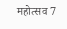महोत्सव 7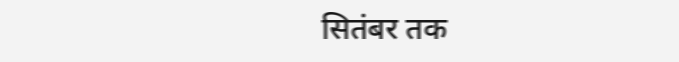सितंबर तक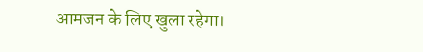आमजन के लिए खुला रहेगा।